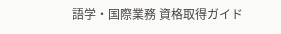語学・国際業務 資格取得ガイド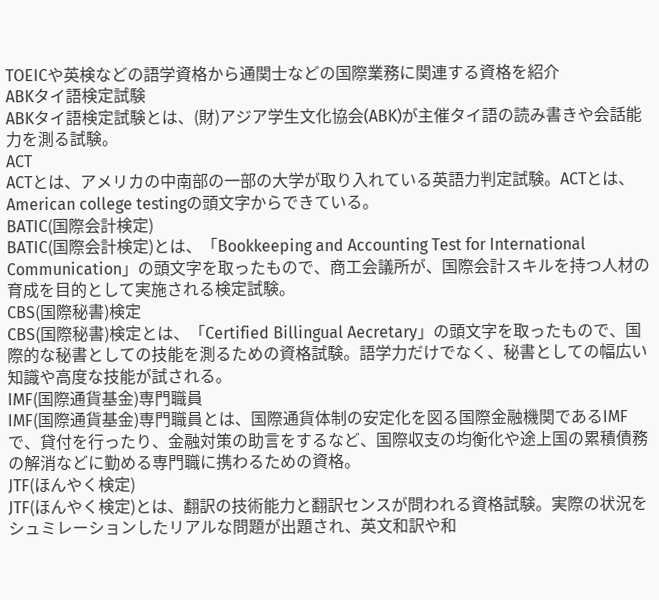TOEICや英検などの語学資格から通関士などの国際業務に関連する資格を紹介
ABKタイ語検定試験
ABKタイ語検定試験とは、(財)アジア学生文化協会(ABK)が主催タイ語の読み書きや会話能力を測る試験。
ACT
ACTとは、アメリカの中南部の一部の大学が取り入れている英語力判定試験。ACTとは、American college testingの頭文字からできている。
BATIC(国際会計検定)
BATIC(国際会計検定)とは、「Bookkeeping and Accounting Test for International Communication」の頭文字を取ったもので、商工会議所が、国際会計スキルを持つ人材の育成を目的として実施される検定試験。
CBS(国際秘書)検定
CBS(国際秘書)検定とは、「Certified Billingual Aecretary」の頭文字を取ったもので、国際的な秘書としての技能を測るための資格試験。語学力だけでなく、秘書としての幅広い知識や高度な技能が試される。
IMF(国際通貨基金)専門職員
IMF(国際通貨基金)専門職員とは、国際通貨体制の安定化を図る国際金融機関であるIMFで、貸付を行ったり、金融対策の助言をするなど、国際収支の均衡化や途上国の累積債務の解消などに勤める専門職に携わるための資格。
JTF(ほんやく検定)
JTF(ほんやく検定)とは、翻訳の技術能力と翻訳センスが問われる資格試験。実際の状況をシュミレーションしたリアルな問題が出題され、英文和訳や和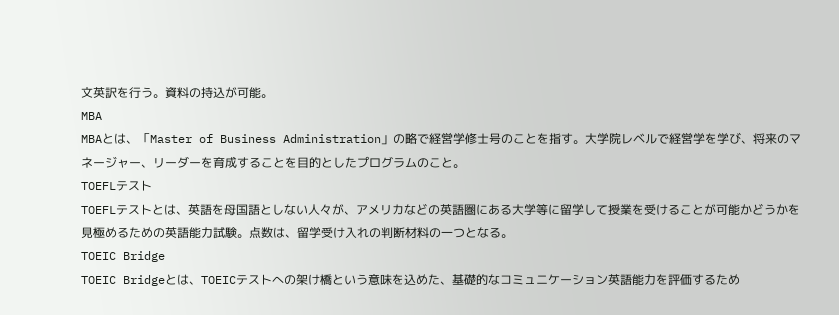文英訳を行う。資料の持込が可能。
MBA
MBAとは、「Master of Business Administration」の略で経営学修士号のことを指す。大学院レベルで経営学を学び、将来のマネージャー、リーダーを育成することを目的としたプログラムのこと。
TOEFLテスト
TOEFLテストとは、英語を母国語としない人々が、アメリカなどの英語圏にある大学等に留学して授業を受けることが可能かどうかを見極めるための英語能力試験。点数は、留学受け入れの判断材料の一つとなる。
TOEIC Bridge
TOEIC Bridgeとは、TOEICテストへの架け橋という意味を込めた、基礎的なコミュニケーション英語能力を評価するため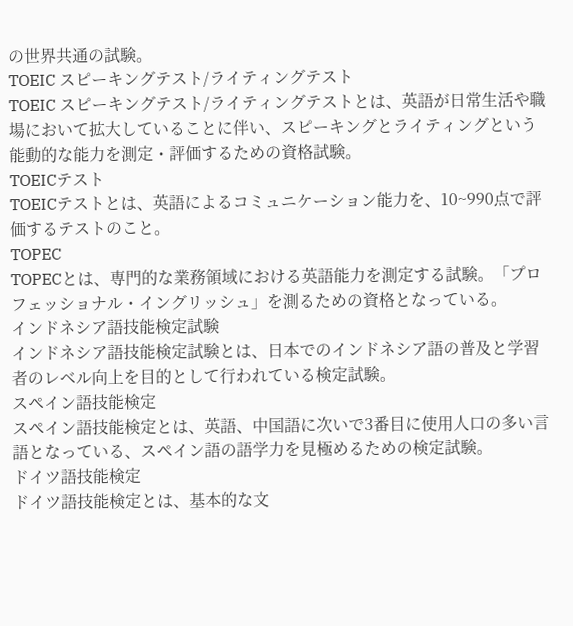の世界共通の試験。
TOEIC スピーキングテスト/ライティングテスト
TOEIC スピーキングテスト/ライティングテストとは、英語が日常生活や職場において拡大していることに伴い、スピーキングとライティングという能動的な能力を測定・評価するための資格試験。
TOEICテスト
TOEICテストとは、英語によるコミュニケーション能力を、10~990点で評価するテストのこと。
TOPEC
TOPECとは、専門的な業務領域における英語能力を測定する試験。「プロフェッショナル・イングリッシュ」を測るための資格となっている。
インドネシア語技能検定試験
インドネシア語技能検定試験とは、日本でのインドネシア語の普及と学習者のレベル向上を目的として行われている検定試験。
スペイン語技能検定
スペイン語技能検定とは、英語、中国語に次いで3番目に使用人口の多い言語となっている、スペイン語の語学力を見極めるための検定試験。
ドイツ語技能検定
ドイツ語技能検定とは、基本的な文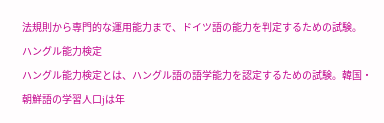法規則から専門的な運用能力まで、ドイツ語の能力を判定するための試験。
ハングル能力検定
ハングル能力検定とは、ハングル語の語学能力を認定するための試験。韓国・朝鮮語の学習人口jは年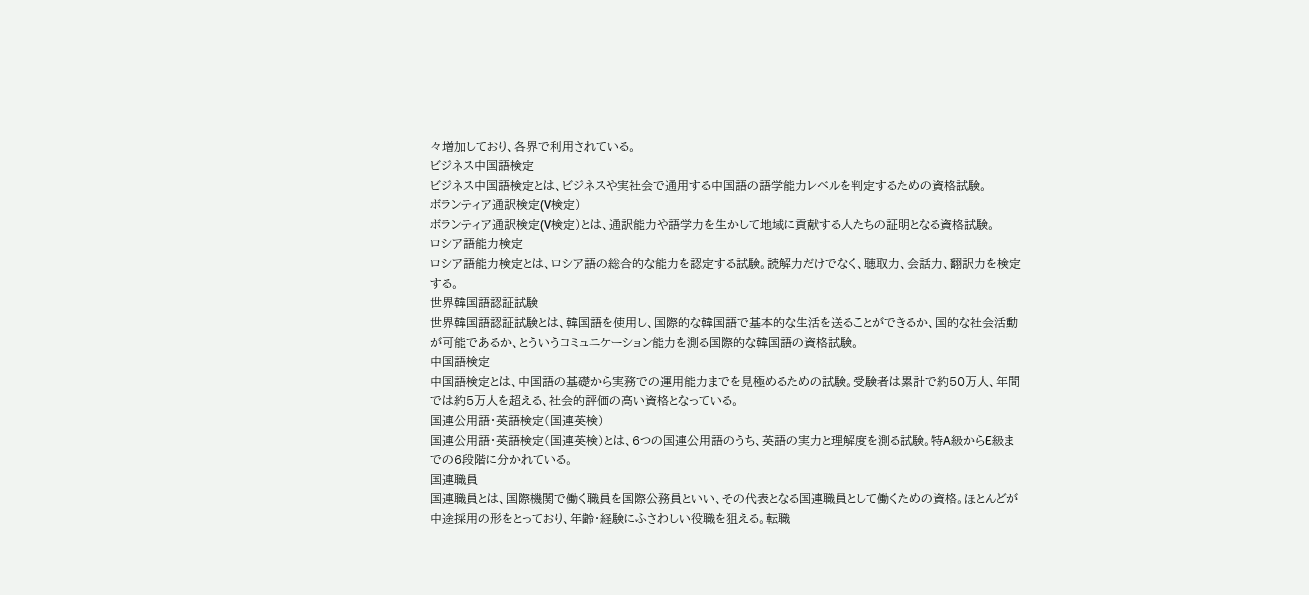々増加しており、各界で利用されている。
ビジネス中国語検定
ビジネス中国語検定とは、ビジネスや実社会で通用する中国語の語学能力レベルを判定するための資格試験。
ボランティア通訳検定(V検定)
ボランティア通訳検定(V検定)とは、通訳能力や語学力を生かして地域に貢献する人たちの証明となる資格試験。
ロシア語能力検定
ロシア語能力検定とは、ロシア語の総合的な能力を認定する試験。読解力だけでなく、聴取力、会話力、翻訳力を検定する。
世界韓国語認証試験
世界韓国語認証試験とは、韓国語を使用し、国際的な韓国語で基本的な生活を送ることができるか、国的な社会活動が可能であるか、とういうコミュニケーション能力を測る国際的な韓国語の資格試験。
中国語検定
中国語検定とは、中国語の基礎から実務での運用能力までを見極めるための試験。受験者は累計で約50万人、年間では約5万人を超える、社会的評価の高い資格となっている。
国連公用語・英語検定(国連英検)
国連公用語・英語検定(国連英検)とは、6つの国連公用語のうち、英語の実力と理解度を測る試験。特A級からE級までの6段階に分かれている。
国連職員
国連職員とは、国際機関で働く職員を国際公務員といい、その代表となる国連職員として働くための資格。ほとんどが中途採用の形をとっており、年齢・経験にふさわしい役職を狙える。転職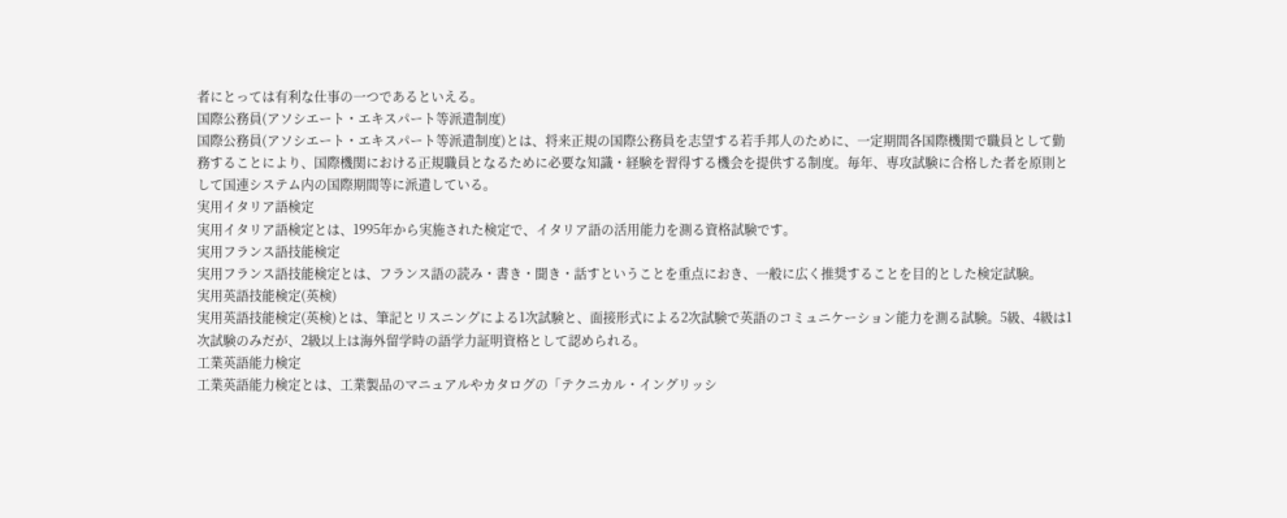者にとっては有利な仕事の一つであるといえる。
国際公務員(アソシエート・エキスパート等派遣制度)
国際公務員(アソシエート・エキスパート等派遣制度)とは、将来正規の国際公務員を志望する若手邦人のために、一定期間各国際機関で職員として勤務することにより、国際機関における正規職員となるために必要な知識・経験を習得する機会を提供する制度。毎年、専攻試験に合格した者を原則として国連システム内の国際期間等に派遣している。
実用イタリア語検定
実用イタリア語検定とは、1995年から実施された検定で、イタリア語の活用能力を測る資格試験です。
実用フランス語技能検定
実用フランス語技能検定とは、フランス語の読み・書き・聞き・話すということを重点におき、一般に広く推奨することを目的とした検定試験。
実用英語技能検定(英検)
実用英語技能検定(英検)とは、筆記とリスニングによる1次試験と、面接形式による2次試験で英語のコミュニケーション能力を測る試験。5級、4級は1次試験のみだが、2級以上は海外留学時の語学力証明資格として認められる。
工業英語能力検定
工業英語能力検定とは、工業製品のマニュアルやカタログの「テクニカル・イングリッシ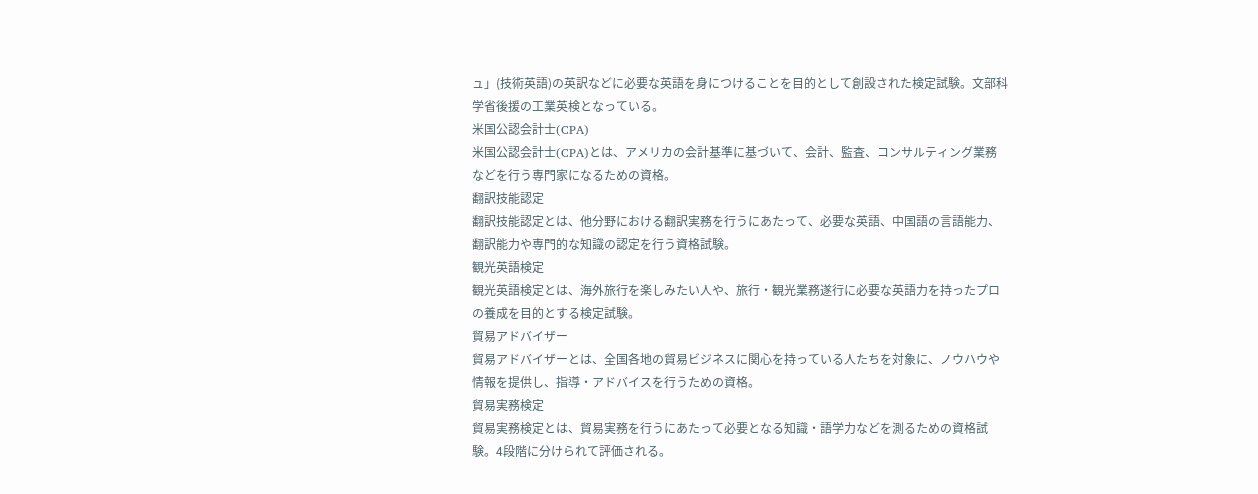ュ」(技術英語)の英訳などに必要な英語を身につけることを目的として創設された検定試験。文部科学省後援の工業英検となっている。
米国公認会計士(CPA)
米国公認会計士(CPA)とは、アメリカの会計基準に基づいて、会計、監査、コンサルティング業務などを行う専門家になるための資格。
翻訳技能認定
翻訳技能認定とは、他分野における翻訳実務を行うにあたって、必要な英語、中国語の言語能力、翻訳能力や専門的な知識の認定を行う資格試験。
観光英語検定
観光英語検定とは、海外旅行を楽しみたい人や、旅行・観光業務遂行に必要な英語力を持ったプロの養成を目的とする検定試験。
貿易アドバイザー
貿易アドバイザーとは、全国各地の貿易ビジネスに関心を持っている人たちを対象に、ノウハウや情報を提供し、指導・アドバイスを行うための資格。
貿易実務検定
貿易実務検定とは、貿易実務を行うにあたって必要となる知識・語学力などを測るための資格試験。4段階に分けられて評価される。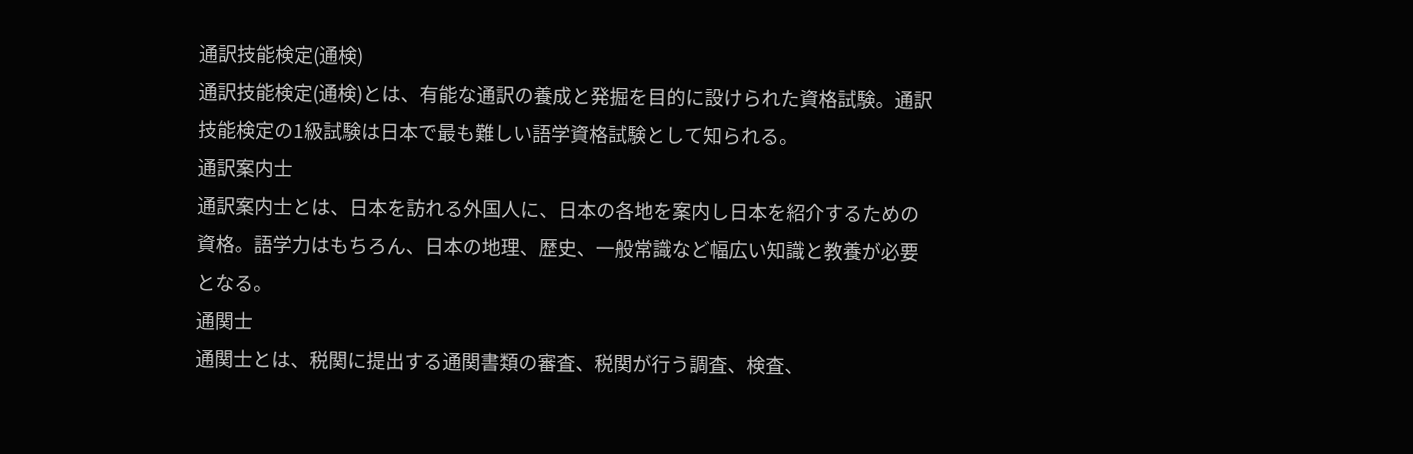通訳技能検定(通検)
通訳技能検定(通検)とは、有能な通訳の養成と発掘を目的に設けられた資格試験。通訳技能検定の1級試験は日本で最も難しい語学資格試験として知られる。
通訳案内士
通訳案内士とは、日本を訪れる外国人に、日本の各地を案内し日本を紹介するための資格。語学力はもちろん、日本の地理、歴史、一般常識など幅広い知識と教養が必要となる。
通関士
通関士とは、税関に提出する通関書類の審査、税関が行う調査、検査、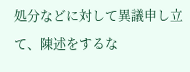処分などに対して異議申し立て、陳述をするな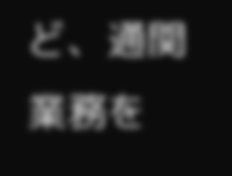ど、通関業務を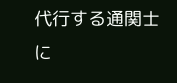代行する通関士に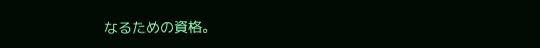なるための資格。